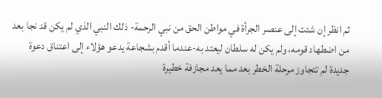ثم انظر إن شئت إلى عنصر الجرأة في مواطن الحق من نبي الرحمة- ذلك النبي الذي لم يكن قد نجا بعد من اضطهاد قومه، ولم يكن له سلطان ليعتد به-عندما أقدم بشجاعة يدعو هؤلاء إلى اعتناق دعوة جديدة لم تتجاوز مرحلة الخطر بعد مما يعد مجازفة خطيرة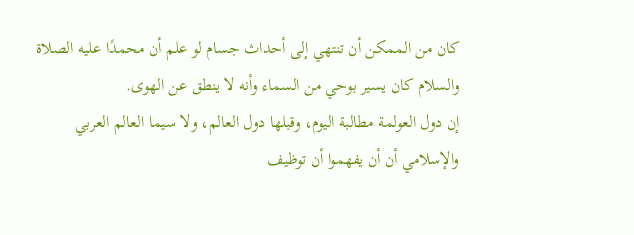كان من الممكن أن تنتهي إلى أحداث جسام لو علم أن محمدًا عليه الصلاة والسلام كان يسير بوحي من السماء وأنه لا ينطق عن الهوى.
إن دول العولمة مطالبة اليوم، وقبلها دول العالم، ولا سيما العالم العربي والإسلامي أن أن يفهموا أن توظيف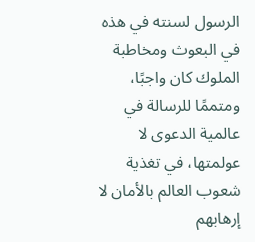الرسول لسنته في هذه في البعوث ومخاطبة الملوك كان واجبًا، ومتممًا للرسالة في عالمية الدعوى لا عولمتها، في تغذية شعوب العالم بالأمان لا إرهابهم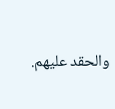والحقد عليهم.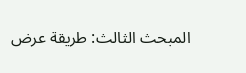المبحث الثالث: طريقة عرض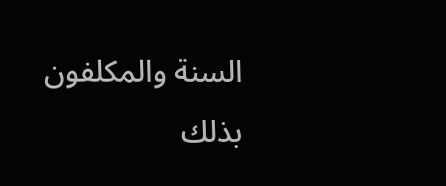السنة والمكلفون بذلك